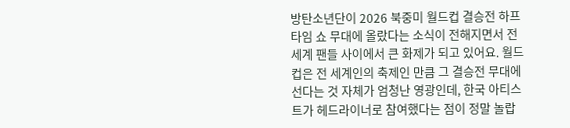방탄소년단이 2026 북중미 월드컵 결승전 하프타임 쇼 무대에 올랐다는 소식이 전해지면서 전 세계 팬들 사이에서 큰 화제가 되고 있어요. 월드컵은 전 세계인의 축제인 만큼 그 결승전 무대에 선다는 것 자체가 엄청난 영광인데, 한국 아티스트가 헤드라이너로 참여했다는 점이 정말 놀랍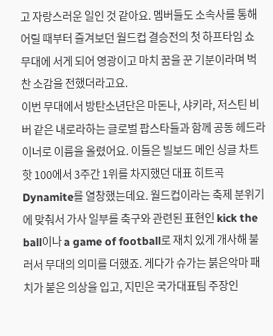고 자랑스러운 일인 것 같아요. 멤버들도 소속사를 통해 어릴 때부터 즐겨보던 월드컵 결승전의 첫 하프타임 쇼 무대에 서게 되어 영광이고 마치 꿈을 꾼 기분이라며 벅찬 소감을 전했더라고요.
이번 무대에서 방탄소년단은 마돈나, 샤키라, 저스틴 비버 같은 내로라하는 글로벌 팝스타들과 함께 공동 헤드라이너로 이름을 올렸어요. 이들은 빌보드 메인 싱글 차트 핫 100에서 3주간 1위를 차지했던 대표 히트곡 Dynamite를 열창했는데요. 월드컵이라는 축제 분위기에 맞춰서 가사 일부를 축구와 관련된 표현인 kick the ball이나 a game of football로 재치 있게 개사해 불러서 무대의 의미를 더했죠. 게다가 슈가는 붉은악마 패치가 붙은 의상을 입고, 지민은 국가대표팀 주장인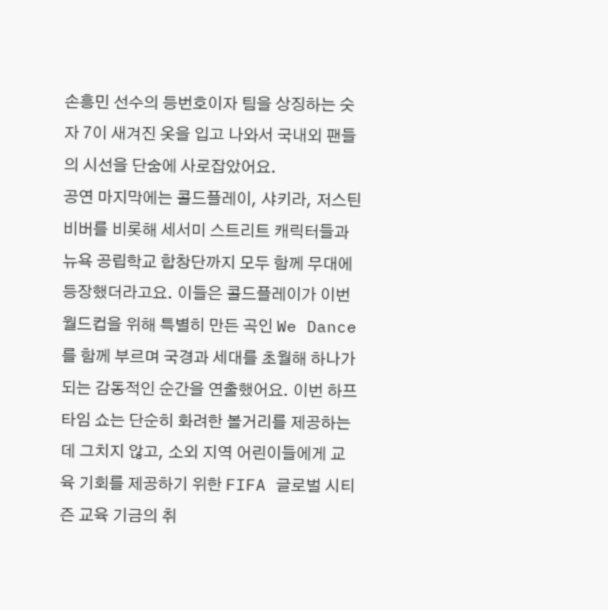손흥민 선수의 등번호이자 팀을 상징하는 숫자 7이 새겨진 옷을 입고 나와서 국내외 팬들의 시선을 단숨에 사로잡았어요.
공연 마지막에는 콜드플레이, 샤키라, 저스틴 비버를 비롯해 세서미 스트리트 캐릭터들과 뉴욕 공립학교 합창단까지 모두 함께 무대에 등장했더라고요. 이들은 콜드플레이가 이번 월드컵을 위해 특별히 만든 곡인 We Dance를 함께 부르며 국경과 세대를 초월해 하나가 되는 감동적인 순간을 연출했어요. 이번 하프타임 쇼는 단순히 화려한 볼거리를 제공하는 데 그치지 않고, 소외 지역 어린이들에게 교육 기회를 제공하기 위한 FIFA 글로벌 시티즌 교육 기금의 취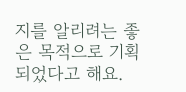지를 알리려는 좋은 목적으로 기획되었다고 해요.